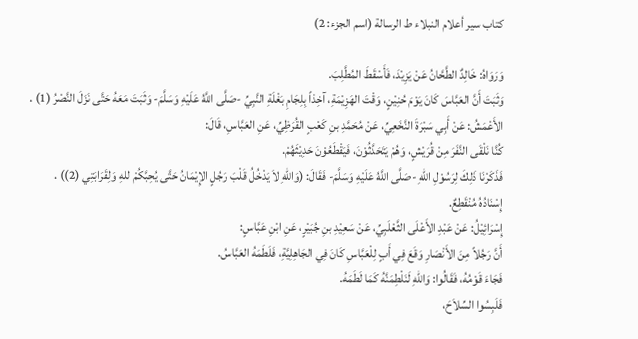كتاب سير أعلام النبلاء ط الرسالة (اسم الجزء: 2)

وَرَوَاهُ: خَالِدٌ الطَّحَّانُ عَنْ يَزِيْدَ، فَأَسْقَطَ المُطَّلِبَ.
وَثَبَتَ أَنَّ العَبَّاسَ كَانَ يَوْمَ حُنِيْنٍ، وَقْتَ الهَزِيْمَةِ، آخِذاً بِلِجَامِ بَغْلَةِ النَّبِيِّ -صَلَّى اللَّهُ عَلَيْهِ وَسَلَّمَ- وَثَبَتَ مَعَهُ حَتَّى نَزَلَ النَّصْرُ (1) .
الأَعْمَشُ: عَنْ أَبِي سَبْرَةَ النَّخَعِيِّ، عَنْ مُحَمَّدِ بنِ كَعْبٍ القُرَظِيِّ، عَنِ العَبَّاسِ، قَالَ:
كُنَّا نَلْقَى النَّفَرَ مِنْ قُرَيْشٍ، وَهُمْ يَتَحَدَّثُوْنَ، فَيَقْطَعُوْنَ حَدِيْثَهُمْ.
فَذَكَرْنَا ذَلِكَ لِرَسُوْلِ اللهِ -صَلَّى اللَّهُ عَلَيْهِ وَسَلَّمَ- فَقَالَ: (وَاللهِ لاَ يَدْخُلُ قَلْبَ رَجُلٍ الإِيْمَانُ حَتَّى يُحِبَّكُمْ للهِ وَلِقَرَابَتِي (2)) .
إِسْنَادُهُ مُنْقَطِعٌ.
إِسْرَائِيْلُ: عَنْ عَبْدِ الأَعْلَى الثَّعْلَبِيِّ، عَنْ سَعِيْدِ بنِ جُبَيْرٍ، عَنِ ابْنِ عَبَّاسٍ:
أَنَّ رَجُلاً مِنَ الأَنْصَارِ وَقَعَ فِي أَبٍ لِلْعَبَّاسِ كَانَ فِي الجَاهِلِيَّةِ، فَلَطَمَهُ العَبَّاسُ.
فَجَاءَ قَوْمُهُ، فَقَالُوا: وَاللهِ لَنَلْطِمَنَّهُ كَمَا لَطَمَهُ.
فَلَبِسُوا السِّلاَحَ،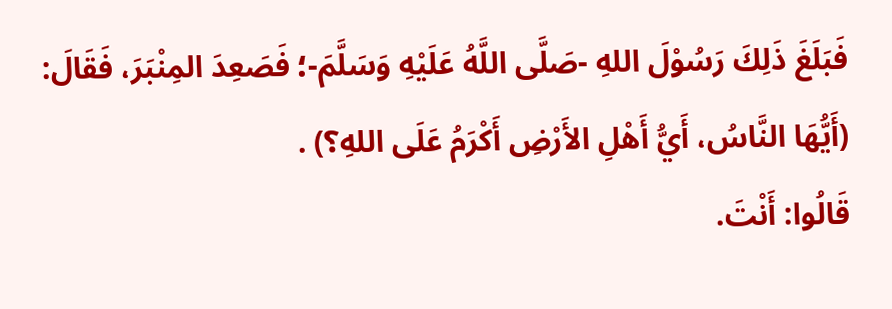فَبَلَغَ ذَلِكَ رَسُوْلَ اللهِ -صَلَّى اللَّهُ عَلَيْهِ وَسَلَّمَ-؛ فَصَعِدَ المِنْبَرَ، فَقَالَ: (أَيُّهَا النَّاسُ، أَيُّ أَهْلِ الأَرْضِ أَكْرَمُ عَلَى اللهِ؟) .
قَالُوا: أَنْتَ.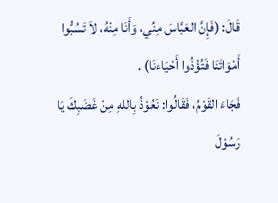قَالَ: (فَإِنَّ العَبَّاسَ مِنِّي، وَأَنَا مِنْهُ، لاَ تَسُبُّوا أَمْوَاتَنَا فَتُؤْذُوا أَحْيَاءنَا) .
فَجَاءَ القَوْمُ، فَقَالُوا: نَعُوْذُ بِاللهِ مِنْ غَضَبِكَ يَا رَسُوْلَ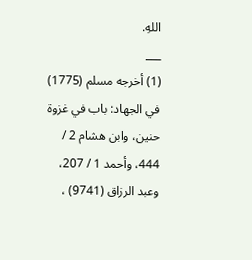اللهِ.
___
(1) أخرجه مسلم (1775) في الجهاد: باب في غزوة حنين، وابن هشام 2 / 444، وأحمد 1 / 207، وعبد الرزاق (9741) ،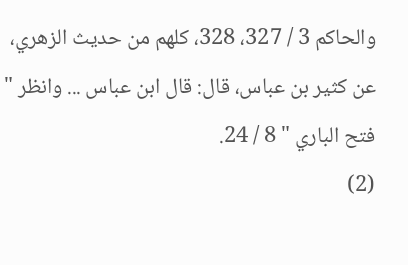والحاكم 3 / 327، 328، كلهم من حديث الزهري، عن كثير بن عباس، قال: قال ابن عباس ... وانظر " فتح الباري " 8 / 24.
(2)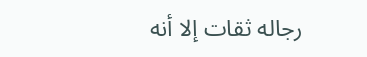رجاله ثقات إلا أنه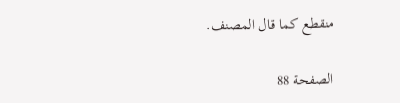منقطع كما قال المصنف.

الصفحة 88